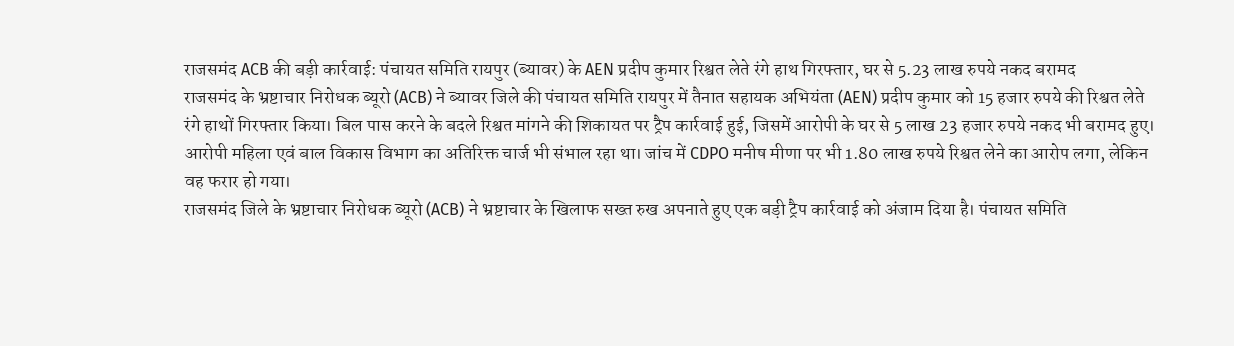राजसमंद ACB की बड़ी कार्रवाई: पंचायत समिति रायपुर (ब्यावर) के AEN प्रदीप कुमार रिश्वत लेते रंगे हाथ गिरफ्तार, घर से 5.23 लाख रुपये नकद बरामद
राजसमंद के भ्रष्टाचार निरोधक ब्यूरो (ACB) ने ब्यावर जिले की पंचायत समिति रायपुर में तैनात सहायक अभियंता (AEN) प्रदीप कुमार को 15 हजार रुपये की रिश्वत लेते रंगे हाथों गिरफ्तार किया। बिल पास करने के बदले रिश्वत मांगने की शिकायत पर ट्रैप कार्रवाई हुई, जिसमें आरोपी के घर से 5 लाख 23 हजार रुपये नकद भी बरामद हुए। आरोपी महिला एवं बाल विकास विभाग का अतिरिक्त चार्ज भी संभाल रहा था। जांच में CDPO मनीष मीणा पर भी 1.80 लाख रुपये रिश्वत लेने का आरोप लगा, लेकिन वह फरार हो गया।
राजसमंद जिले के भ्रष्टाचार निरोधक ब्यूरो (ACB) ने भ्रष्टाचार के खिलाफ सख्त रुख अपनाते हुए एक बड़ी ट्रैप कार्रवाई को अंजाम दिया है। पंचायत समिति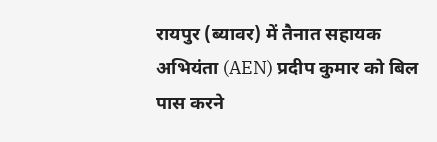रायपुर (ब्यावर) में तैनात सहायक अभियंता (AEN) प्रदीप कुमार को बिल पास करने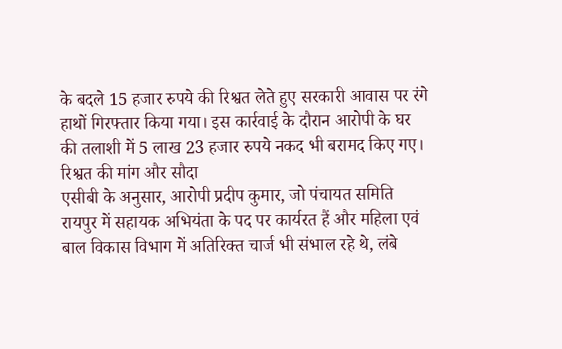के बदले 15 हजार रुपये की रिश्वत लेते हुए सरकारी आवास पर रंगे हाथों गिरफ्तार किया गया। इस कार्रवाई के दौरान आरोपी के घर की तलाशी में 5 लाख 23 हजार रुपये नकद भी बरामद किए गए।
रिश्वत की मांग और सौदा
एसीबी के अनुसार, आरोपी प्रदीप कुमार, जो पंचायत समिति रायपुर में सहायक अभियंता के पद पर कार्यरत हैं और महिला एवं बाल विकास विभाग में अतिरिक्त चार्ज भी संभाल रहे थे, लंबे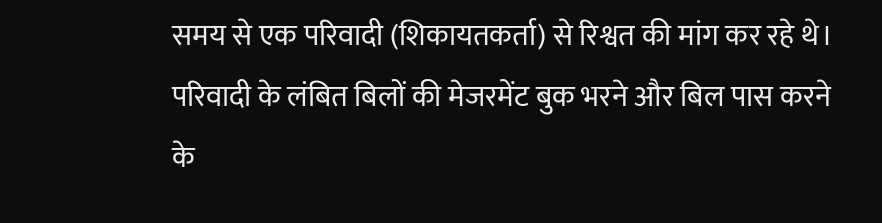समय से एक परिवादी (शिकायतकर्ता) से रिश्वत की मांग कर रहे थे। परिवादी के लंबित बिलों की मेजरमेंट बुक भरने और बिल पास करने के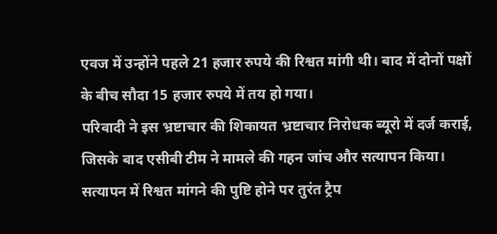एवज में उन्होंने पहले 21 हजार रुपये की रिश्वत मांगी थी। बाद में दोनों पक्षों के बीच सौदा 15 हजार रुपये में तय हो गया।
परिवादी ने इस भ्रष्टाचार की शिकायत भ्रष्टाचार निरोधक ब्यूरो में दर्ज कराई, जिसके बाद एसीबी टीम ने मामले की गहन जांच और सत्यापन किया। सत्यापन में रिश्वत मांगने की पुष्टि होने पर तुरंत ट्रैप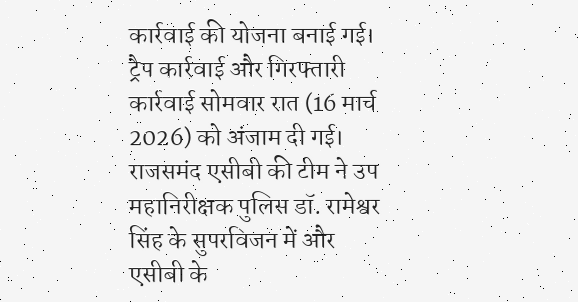कार्रवाई की योजना बनाई गई।
ट्रैप कार्रवाई और गिरफ्तारी
कार्रवाई सोमवार रात (16 मार्च 2026) को अंजाम दी गई। राजसमंद एसीबी की टीम ने उप महानिरीक्षक पुलिस डॉ. रामेश्वर सिंह के सुपरविजन में और एसीबी के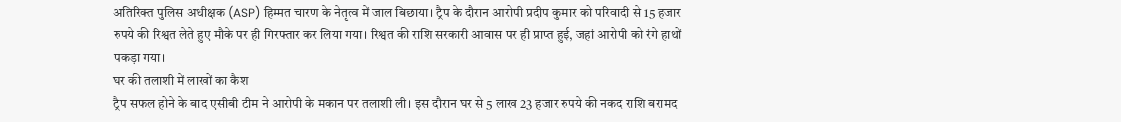अतिरिक्त पुलिस अधीक्षक (ASP) हिम्मत चारण के नेतृत्व में जाल बिछाया। ट्रैप के दौरान आरोपी प्रदीप कुमार को परिवादी से 15 हजार रुपये की रिश्वत लेते हुए मौके पर ही गिरफ्तार कर लिया गया। रिश्वत की राशि सरकारी आवास पर ही प्राप्त हुई, जहां आरोपी को रंगे हाथों पकड़ा गया।
घर की तलाशी में लाखों का कैश
ट्रैप सफल होने के बाद एसीबी टीम ने आरोपी के मकान पर तलाशी ली। इस दौरान घर से 5 लाख 23 हजार रुपये की नकद राशि बरामद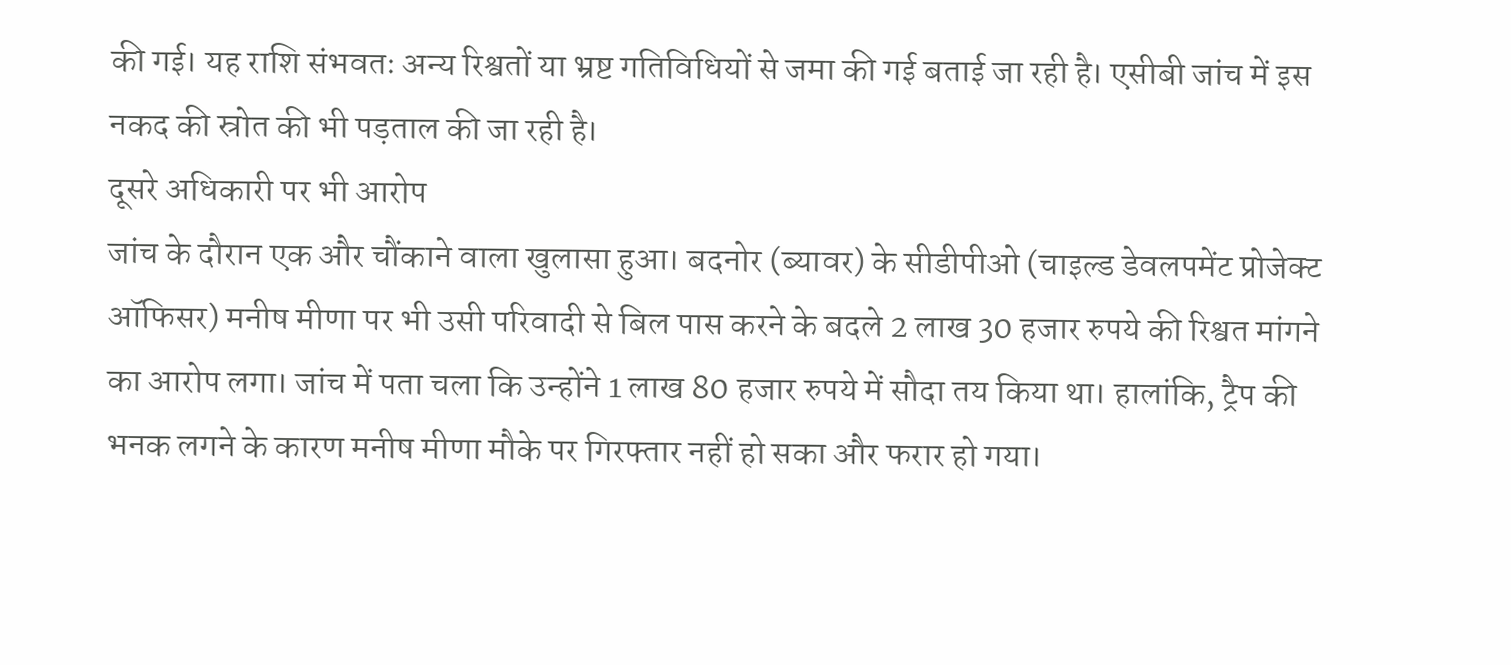की गई। यह राशि संभवतः अन्य रिश्वतों या भ्रष्ट गतिविधियों से जमा की गई बताई जा रही है। एसीबी जांच में इस नकद की स्रोत की भी पड़ताल की जा रही है।
दूसरे अधिकारी पर भी आरोप
जांच के दौरान एक और चौंकाने वाला खुलासा हुआ। बदनोर (ब्यावर) के सीडीपीओ (चाइल्ड डेवलपमेंट प्रोजेक्ट ऑफिसर) मनीष मीणा पर भी उसी परिवादी से बिल पास करने के बदले 2 लाख 30 हजार रुपये की रिश्वत मांगने का आरोप लगा। जांच में पता चला कि उन्होंने 1 लाख 80 हजार रुपये में सौदा तय किया था। हालांकि, ट्रैप की भनक लगने के कारण मनीष मीणा मौके पर गिरफ्तार नहीं हो सका और फरार हो गया।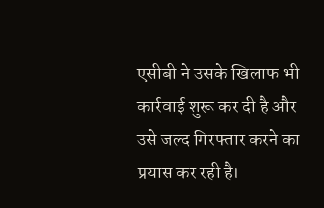एसीबी ने उसके खिलाफ भी कार्रवाई शुरू कर दी है और उसे जल्द गिरफ्तार करने का प्रयास कर रही है।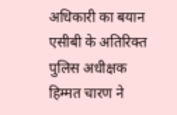अधिकारी का बयान
एसीबी के अतिरिक्त पुलिस अधीक्षक हिम्मत चारण ने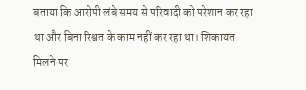बताया कि आरोपी लंबे समय से परिवादी को परेशान कर रहा था और बिना रिश्वत के काम नहीं कर रहा था। शिकायत मिलने पर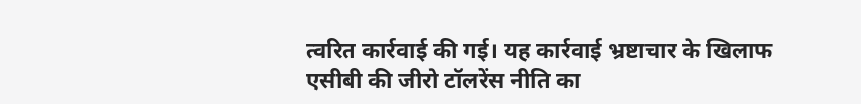त्वरित कार्रवाई की गई। यह कार्रवाई भ्रष्टाचार के खिलाफ एसीबी की जीरो टॉलरेंस नीति का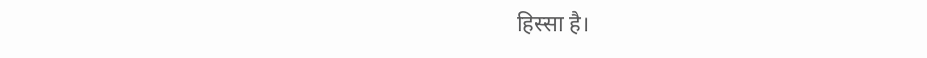हिस्सा है।